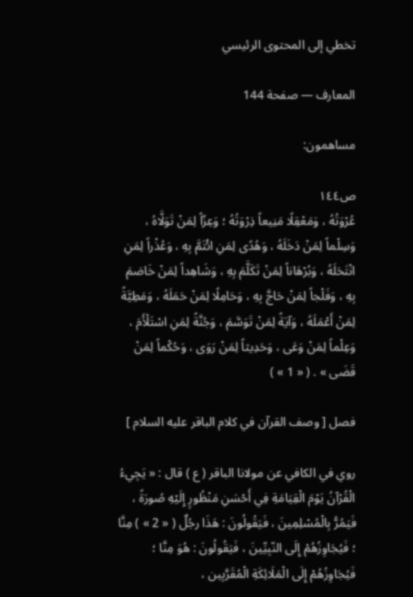تخطي إلى المحتوى الرئيسي

المعارف — صفحة 144

مساهمون:

ص١٤٤
عُرْوَتُهُ ، وَمَعْقِلًا مَنِيعاً ذِرْوَتُهُ ؛ وَعِزّاً لِمَنْ تَوَلَّاهُ ، وَسِلْماً لِمَنْ دَخَلَهُ ، وَهُدًى لِمَنِ ائْتَمَّ بِهِ ، وَعُذْراً لِمَنِ انْتَحَلَهُ ، وَبُرْهَاناً لِمَنْ تَكَلَّمَ بِهِ ، وَشَاهِداً لِمَنْ خَاصَمَ بِهِ ، وَفَلْجاً لِمَنْ حَاجَّ بِهِ ، وَحَامِلًا لِمَنْ حَمَلَهُ ، وَمَطِيَّةً لِمَنْ أَعْمَلَهُ ، وَآيَةً لِمَنْ تَوَسَّمَ ، وَجُنَّةً لِمَنِ اسْتَلْأَمَ ، وَعِلْماً لِمَنْ وَعَى ، وَحَدِيثاً لِمَنْ رَوَى ، وَحُكْماً لِمَنْ قَضَى » . ( « 1 » )

فصل [ وصف القرآن في كلام الباقر عليه السلام ]

روي في الكافي عن مولانا الباقر ( ع ) قال : « يَجِيءُ الْقُرْآنُ يَوْمَ الْقِيَامَةِ فِي أَحْسَنِ مَنْظُورٍ إِلَيْهِ صُورَةً ، فَيَمُرُّ بِالْمُسْلِمِينَ ، فَيَقُولُونَ : هَذَا رجُلٌ ( « 2 » ) مِنَّا ؛ فَيُجَاوِزُهُمْ إِلَى النّبِيِّينَ ، فَيَقُولُونَ : هُوَ مِنَّا ؛ فَيُجَاوِزُهُمْ إِلَى الْمَلَائِكَةِ الْمُقَرَّبِين ،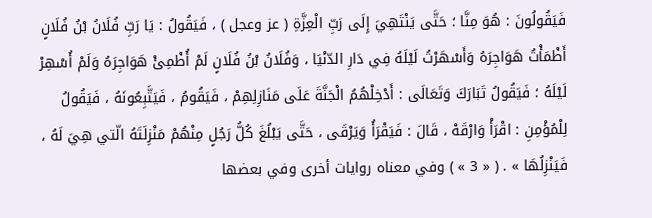فَيَقُولُونَ : هُوَ مِنَّا ؛ حَتَّى يَنْتَهِيَ إِلَى رَبِّ الْعِزَّةِ ( عز وعجل ) ، فَيَقُولُ : يَا رَبِّ فُلَانُ بْنُ فُلَانٍ أَظْمَأْتُ هَوَاجِرَهُ وَأَسْهَرْتُ لَيْلَهُ فِي دَارِ الدّنْيَا ، وَفُلَانُ بْنُ فُلَانٍ لَمْ أُظْمِئْ هَوَاجِرَهُ وَلَمْ أُسْهِرْ لَيْلَهُ ؛ فَيَقُولُ تَبَارَكَ وَتَعَالَى : أَدْخِلْهُمُ الْجَنَّةَ عَلَى مَنَازِلِهِمْ ، فَيَقُومُ ، فَيَتَّبِعُونَهُ ، فَيَقُولُ لِلْمُؤْمِنِ : اقْرَأْ وَارْقَهْ ، قَالَ : فَيَقْرَأُ وَيَرْقَى ، حَتَّى يَبْلُغَ كُلُّ رَجُلٍ مِنْهُمْ مَنْزِلَتَهُ الّتي هِيَ لَهُ ، فَيَنْزِلُهَا » . ( « 3 » ) وفي معناه روايات أخرى وفي بعضها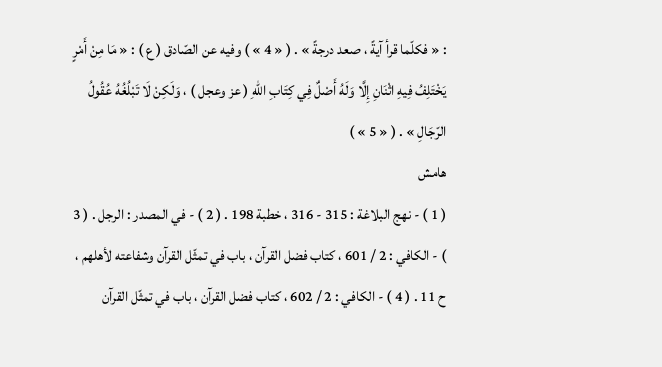: « فكلّما قرأ آيةً ، صعد درجةً » . ( « 4 » ) وفيه عن الصّادق ( ع ) : « مَا مِنْ أَمْرٍ يَخْتَلِفُ فِيهِ اثْنَانِ إِلَّا وَلَهُ أَصْلٌ فِي كِتَابِ اللهِ ( عز وعجل ) ، وَلَكِنْ لَا تَبْلُغُهُ عُقُولُ الرّجَالِ » . ( « 5 » )
هامش
( 1 ) - نهج البلاغة : 315 - 316 ، خطبة 198 . ( 2 ) - في المصدر : الرجل . ( 3 ) - الكافي : 2 / 601 ، كتاب فضل القرآن ، باب في تمثّل القرآن وشفاعته لأهلهم ، ح 11 . ( 4 ) - الكافي : 2 / 602 ، كتاب فضل القرآن ، باب في تمثّل القرآن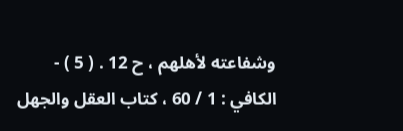وشفاعته لأهلهم ، ح 12 . ( 5 ) - الكافي : 1 / 60 ، كتاب العقل والجهل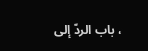، باب الردّ إلى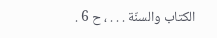الكتاب والسنّة . . . ، ح 6 .